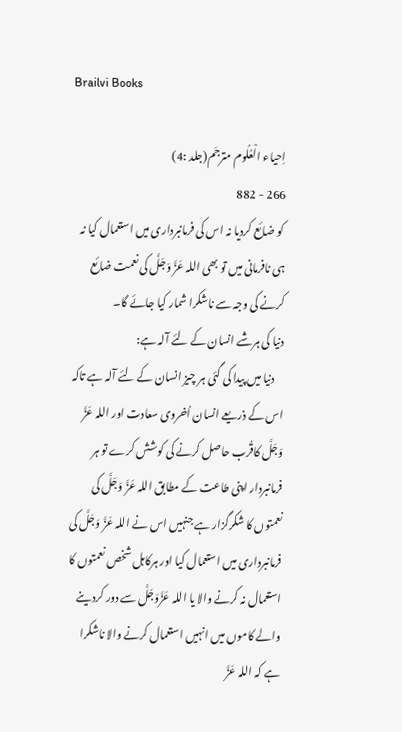Brailvi Books

اِحیاء الْعُلُوم مترجَم(جلد :4)
266 - 882
 کو ضائع کردیا نہ اس کی فرمانبرداری میں استعمال کیا نہ ہی نافرمانی میں تو بھی اللہ عَزَّ وَجَلَّ کی نعمت ضائع کرنے کی وجہ سے ناشکرا شمار کیا جائے گا۔
دنیا کی ہرشے انسان کے لئے آلہ ہے:
    دنیا میں پیدا کی گئی ہر چیز انسان کے لئے آلہ ہے تاکہ اس کے ذریعے انسان اُخروی سعادت اور اللہ عَزَّ   وَجَلَّ کاقُرب حاصل کرنے کی کوشش کرے تو ہر فرمانبردار اپنی طاعت کے مطابق اللہ عَزَّ وَجَلَّ کی نعمتوں کا شکرگزار ہے جنہیں اس نے اللہ عَزَّ وَجَلَّ کی فرمانبرداری میں استعمال کیا اور ہرکاہل شخص نعمتوں کا استعمال نہ کرنے والا یا اللہ عَزَّوَجَلَّ سے دور کردینے والے کاموں میں انہیں استعمال کرنے والا ناشکرا ہے کہ اللہ عَزَّ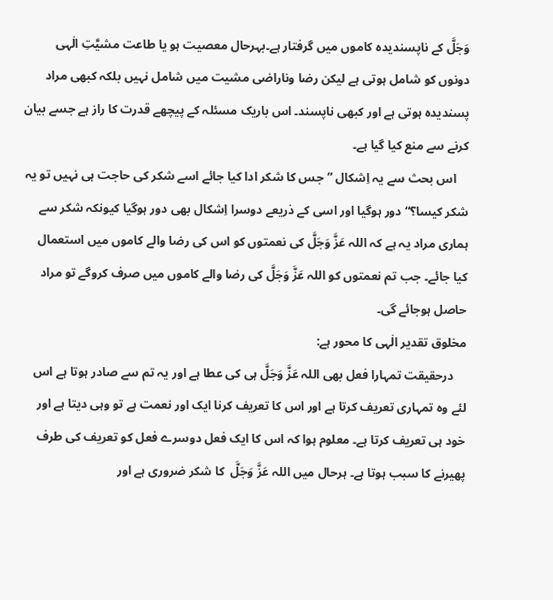وَجَلَّ کے ناپسندیدہ کاموں میں گرفتار ہے۔بہرحال معصیت ہو یا طاعت مشیَّتِ الٰہی دونوں کو شامل ہوتی ہے لیکن رضا وناراضی مشیت میں شامل نہیں بلکہ کبھی مراد پسندیدہ ہوتی ہے اور کبھی ناپسند۔ اس باریک مسئلہ کے پیچھے قدرت کا راز ہے جسے بیان کرنے سے منع کیا گیا ہے۔
    اس بحث سے یہ اِشکال ”جس کا شکر ادا کیا جائے اسے شکر کی حاجت ہی نہیں تو یہ شکر کیسا؟“ دور ہوگیا اور اسی کے ذریعے دوسرا اِشکال بھی دور ہوگیا کیونکہ شکر سے ہماری مراد یہ ہے کہ اللہ عَزَّ وَجَلَّ کی نعمتوں کو اس کی رضا والے کاموں میں استعمال کیا جائے۔ جب تم نعمتوں کو اللہ عَزَّ وَجَلَّ کی رضا والے کاموں میں صرف کروگے تو مراد حاصل ہوجائے گی۔
مخلوق تقدیر الٰہی کا محور ہے:
    درحقیقت تمہارا فعل بھی اللہ عَزَّ وَجَلَّ ہی کی عطا ہے اور یہ تم سے صادر ہوتا ہے اس لئے وہ تمہاری تعریف کرتا ہے اور اس کا تعریف کرنا ایک اور نعمت ہے تو وہی دیتا ہے اور خود ہی تعریف کرتا ہے۔ معلوم ہوا کہ اس کا ایک فعل دوسرے فعل کو تعریف کی طرف پھیرنے کا سبب ہوتا ہے۔ ہرحال میں اللہ عَزَّ وَجَلَّ  کا شکر ضروری ہے اور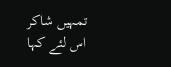تمہیں شاکر اس لئے کہا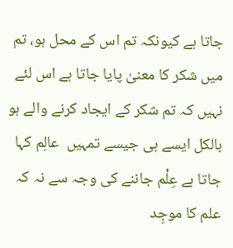جاتا ہے کیونکہ تم اس کے محل ہو، تم میں شکر کا معنیٰ پایا جاتا ہے اس لئے نہیں کہ تم شکر کے ایجاد کرنے والے ہو بالکل ایسے ہی جیسے تمہیں  عالِم کہا جاتا ہے عِلْم جاننے کی وجہ سے نہ کہ علم کا موجِد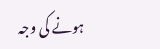ہونے کی وجہ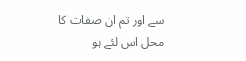سے اور تم ان صفات کا محل اس لئے ہو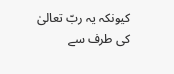کیونکہ یہ ربّ تعالیٰ کی طرف سے